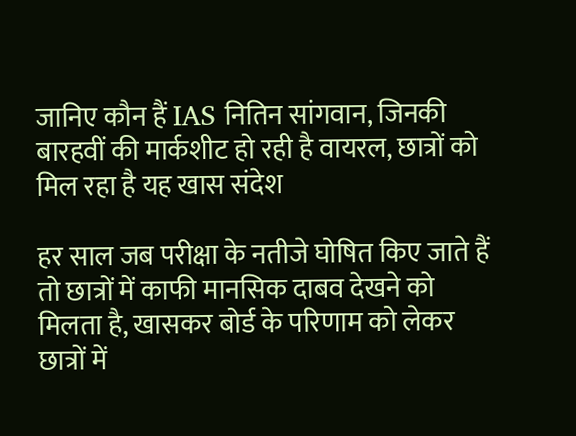जानिए कौन हैं IAS नितिन सांगवान, जिनकी बारहवीं की मार्कशीट हो रही है वायरल, छात्रों को मिल रहा है यह खास संदेश

हर साल जब परीक्षा के नतीजे घोषित किए जाते हैं तो छात्रों में काफी मानसिक दाबव देखने को मिलता है, खासकर बोर्ड के परिणाम को लेकर छात्रों में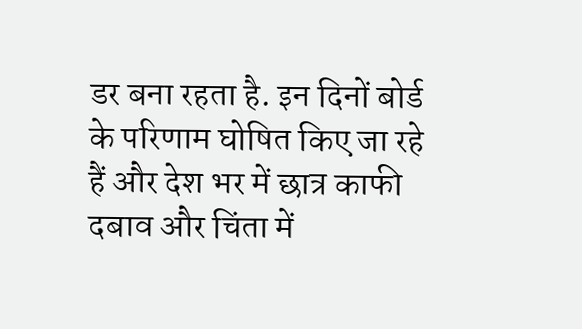डर बना रहता है. इन दिनों बोर्ड के परिणाम घोषित किए जा रहे हैं और देश भर में छात्र काफी दबाव और चिंता में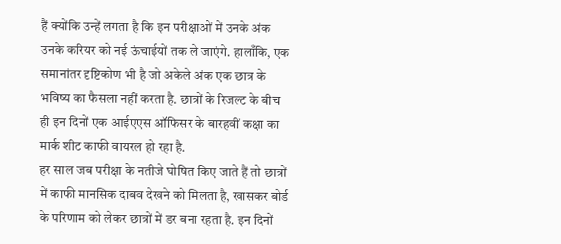हैं क्योंकि उन्हें लगता है कि इन परीक्षाओं में उनके अंक उनके करियर को नई ऊंचाईयों तक ले जाएंगे. हालाँकि, एक समानांतर दृष्टिकोण भी है जो अकेले अंक एक छात्र के भविष्य का फैसला नहीं करता है. छात्रों के रिजल्ट के बीच ही इन दिनों एक आईएएस ऑफिसर के बारहवीं कक्षा का मार्क शीट काफी वायरल हो रहा है.
हर साल जब परीक्षा के नतीजे घोषित किए जाते हैं तो छात्रों में काफी मानसिक दाबव देखने को मिलता है, खासकर बोर्ड के परिणाम को लेकर छात्रों में डर बना रहता है. इन दिनों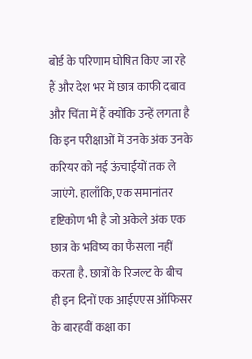बोर्ड के परिणाम घोषित किए जा रहे हैं और देश भर में छात्र काफी दबाव और चिंता में हैं क्योंकि उन्हें लगता है कि इन परीक्षाओं में उनके अंक उनके करियर को नई ऊंचाईयों तक ले जाएंगे. हालाँकि, एक समानांतर दृष्टिकोण भी है जो अकेले अंक एक छात्र के भविष्य का फैसला नहीं करता है. छात्रों के रिजल्ट के बीच ही इन दिनों एक आईएएस ऑफिसर के बारहवीं कक्षा का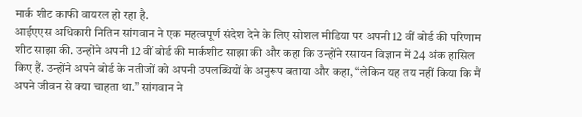मार्क शीट काफी वायरल हो रहा है.
आईएएस अधिकारी नितिन सांगवान ने एक महत्वपूर्ण संदेश देने के लिए सोशल मीडिया पर अपनी 12 वीं बोर्ड की परिणाम शीट साझा की. उन्होंने अपनी 12 वीं बोर्ड की मार्कशीट साझा की और कहा कि उन्होंने रसायन विज्ञान में 24 अंक हासिल किए हैं. उन्होंने अपने बोर्ड के नतीजों को अपनी उपलब्धियों के अनुरूप बताया और कहा, “लेकिन यह तय नहीं किया कि मैं अपने जीवन से क्या चाहता था.” सांगवान ने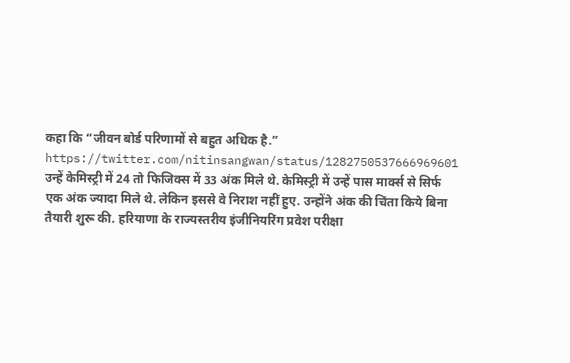कहा कि “जीवन बोर्ड परिणामों से बहुत अधिक है.”
https://twitter.com/nitinsangwan/status/1282750537666969601
उन्हें केमिस्ट्री में 24 तो फिजिक्स में 33 अंक मिले थे. केमिस्ट्री में उन्हें पास मार्क्स से सिर्फ एक अंक ज्यादा मिले थे. लेकिन इससे वे निराश नहीं हुए. उन्होंने अंक की चिंता किये बिना तैयारी शुरू की. हरियाणा के राज्यस्तरीय इंजीनियरिंग प्रवेश परीक्षा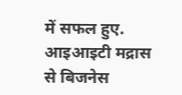में सफल हुए. आइआइटी मद्रास से बिजनेस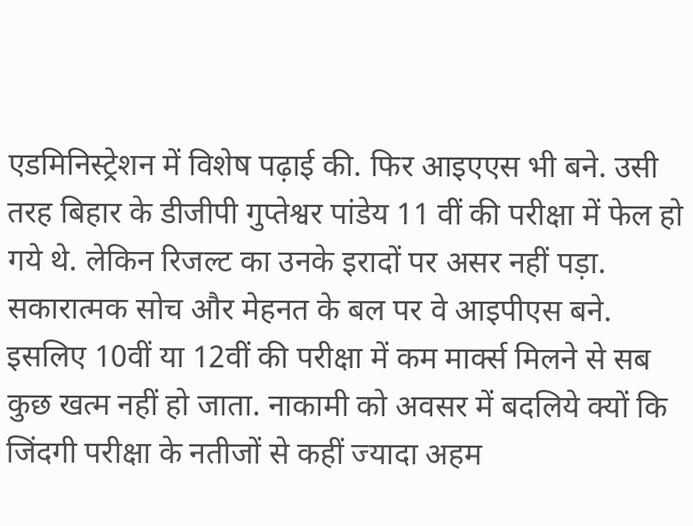एडमिनिस्ट्रेशन में विशेष पढ़ाई की. फिर आइएएस भी बने. उसी तरह बिहार के डीजीपी गुप्तेश्वर पांडेय 11 वीं की परीक्षा में फेल हो गये थे. लेकिन रिजल्ट का उनके इरादों पर असर नहीं पड़ा. सकारात्मक सोच और मेहनत के बल पर वे आइपीएस बने. इसलिए 10वीं या 12वीं की परीक्षा में कम मार्क्स मिलने से सब कुछ खत्म नहीं हो जाता. नाकामी को अवसर में बदलिये क्यों कि जिंदगी परीक्षा के नतीजों से कहीं ज्यादा अहम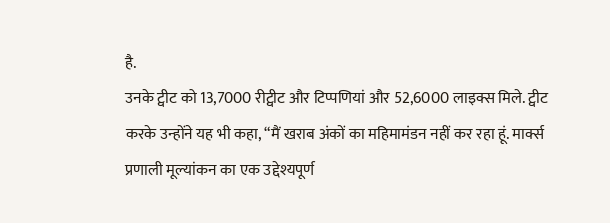है.
उनके ट्वीट को 13,7000 रीट्वीट और टिप्पणियां और 52,6000 लाइक्स मिले. ट्वीट करके उन्होंने यह भी कहा, “मैं खराब अंकों का महिमामंडन नहीं कर रहा हूं. मार्क्स प्रणाली मूल्यांकन का एक उद्देश्यपूर्ण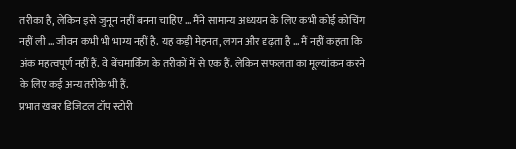तरीका है, लेकिन इसे जुनून नहीं बनना चाहिए … मैंने सामान्य अध्ययन के लिए कभी कोई कोचिंग नहीं ली … जीवन कभी भी भाग्य नहीं है. यह कड़ी मेहनत, लगन और दृढ़ता है … मैं नहीं कहता कि अंक महत्वपूर्ण नहीं हैं. वे बेंचमार्किंग के तरीकों में से एक हैं. लेकिन सफलता का मूल्यांकन करने के लिए कई अन्य तरीके भी हैं.
प्रभात खबर डिजिटल टॉप स्टोरी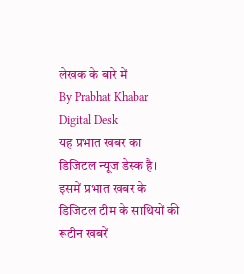लेखक के बारे में
By Prabhat Khabar Digital Desk
यह प्रभात खबर का डिजिटल न्यूज डेस्क है। इसमें प्रभात खबर के डिजिटल टीम के साथियों की रूटीन खबरें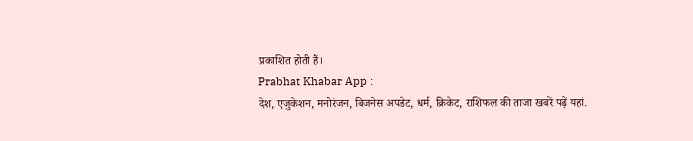प्रकाशित होती हैं।
Prabhat Khabar App :
देश, एजुकेशन, मनोरंजन, बिजनेस अपडेट, धर्म, क्रिकेट, राशिफल की ताजा खबरें पढ़ें यहां.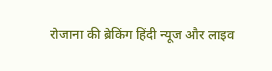रोजाना की ब्रेकिंग हिंदी न्यूज और लाइव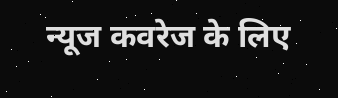न्यूज कवरेज के लिए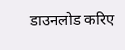डाउनलोड करिए